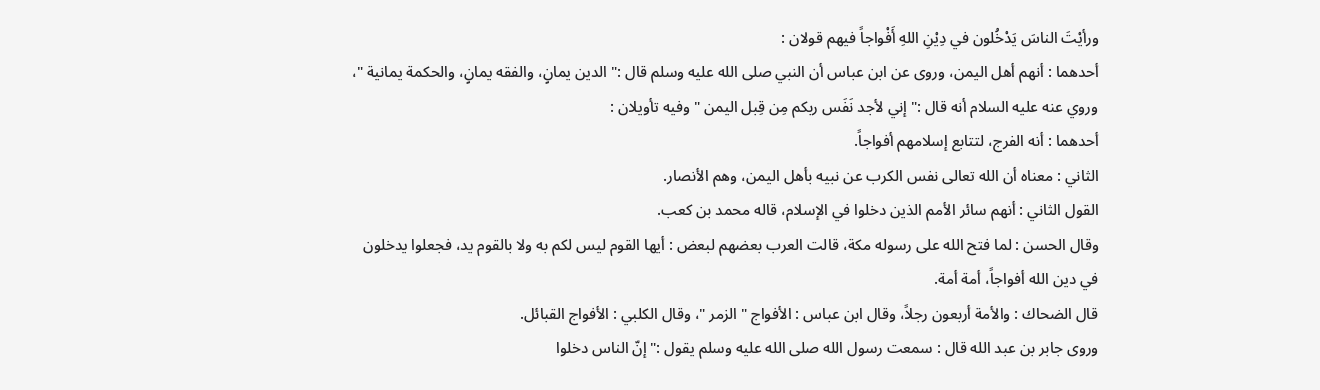ورأيْتَ الناسَ يَدْخُلون في دِيْنِ اللهِ أَفْواجاً فيهم قولان :
أحدهما : أنهم أهل اليمن، وروى عن ابن عباس أن النبي صلى الله عليه وسلم قال :" الدين يمانٍ، والفقه يمانٍ، والحكمة يمانية "، وروي عنه عليه السلام أنه قال :" إني لأجد نَفَس ربكم مِن قِبل اليمن " وفيه تأويلان :
أحدهما : أنه الفرج، لتتابع إسلامهم أفواجاً.
الثاني : معناه أن الله تعالى نفس الكرب عن نبيه بأهل اليمن، وهم الأنصار.
القول الثاني : أنهم سائر الأمم الذين دخلوا في الإسلام، قاله محمد بن كعب.
وقال الحسن : لما فتح الله على رسوله مكة، قالت العرب بعضهم لبعض : أيها القوم ليس لكم به ولا بالقوم يد، فجعلوا يدخلون في دين الله أفواجاً، أمة أمة.
قال الضحاك : والأمة أربعون رجلاً، وقال ابن عباس : الأفواج " الزمر "، وقال الكلبي : الأفواج القبائل.
وروى جابر بن عبد الله قال : سمعت رسول الله صلى الله عليه وسلم يقول :" إنّ الناس دخلوا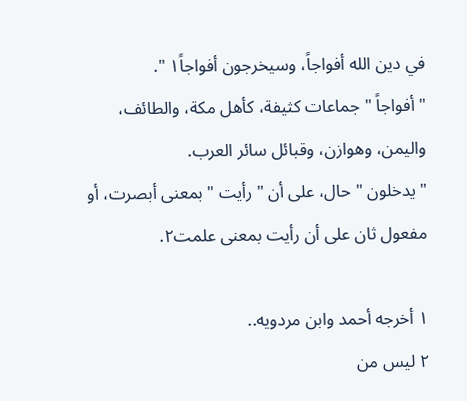في دين الله أفواجاً، وسيخرجون أفواجاً١ ".
" أفواجاً " جماعات كثيفة، كأهل مكة، والطائف، واليمن، وهوازن، وقبائل سائر العرب.
" يدخلون " حال، على أن " رأيت " بمعنى أبصرت، أو مفعول ثان على أن رأيت بمعنى علمت٢.

١ أخرجه أحمد وابن مردويه..
٢ ليس من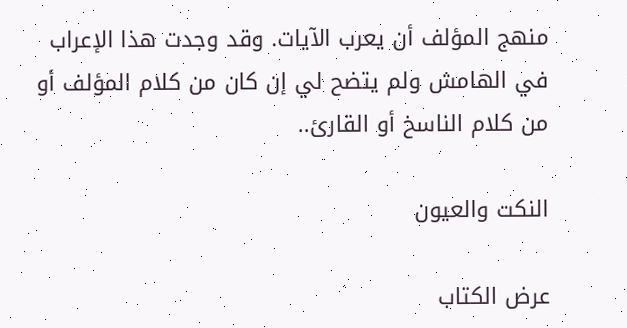منهج المؤلف أن يعرب الآيات. وقد وجدت هذا الإعراب في الهامش ولم يتضح لي إن كان من كلام المؤلف أو من كلام الناسخ أو القارئ..

النكت والعيون

عرض الكتاب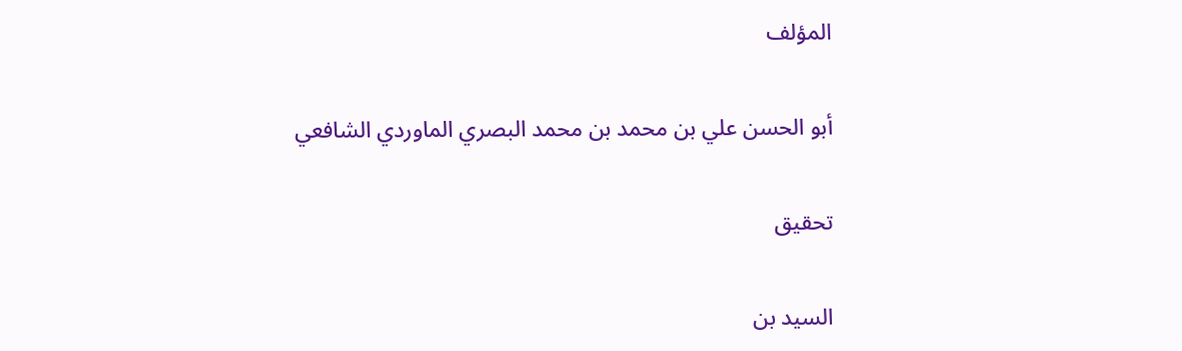المؤلف

أبو الحسن علي بن محمد بن محمد البصري الماوردي الشافعي

تحقيق

السيد بن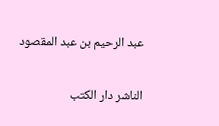عبد الرحيم بن عبد المقصود

الناشر دار الكتب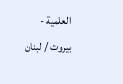العلمية - بيروت / لبنان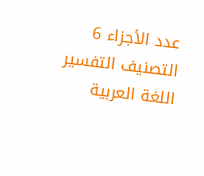عدد الأجزاء 6
التصنيف التفسير
اللغة العربية